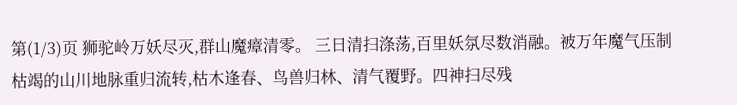第(1/3)页 狮驼岭万妖尽灭,群山魔瘴清零。 三日清扫涤荡,百里妖氛尽数消融。被万年魔气压制枯竭的山川地脉重归流转,枯木逢春、鸟兽归林、清气覆野。四神扫尽残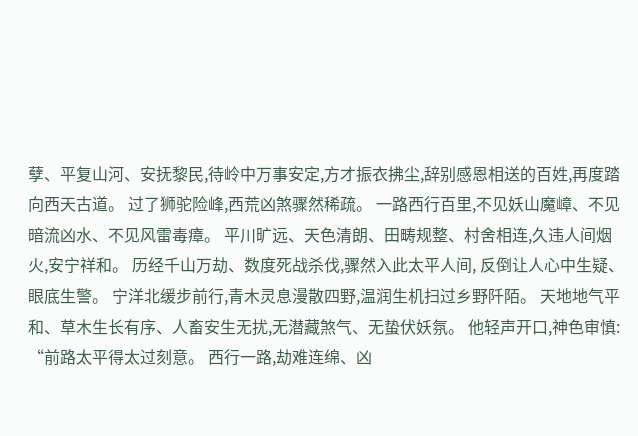孽、平复山河、安抚黎民,待岭中万事安定,方才振衣拂尘,辞别感恩相送的百姓,再度踏向西天古道。 过了狮驼险峰,西荒凶煞骤然稀疏。 一路西行百里,不见妖山魔嶂、不见暗流凶水、不见风雷毒瘴。 平川旷远、天色清朗、田畴规整、村舍相连,久违人间烟火,安宁祥和。 历经千山万劫、数度死战杀伐,骤然入此太平人间, 反倒让人心中生疑、眼底生警。 宁洋北缓步前行,青木灵息漫散四野,温润生机扫过乡野阡陌。 天地地气平和、草木生长有序、人畜安生无扰,无潜藏煞气、无蛰伏妖氛。 他轻声开口,神色审慎: “前路太平得太过刻意。 西行一路,劫难连绵、凶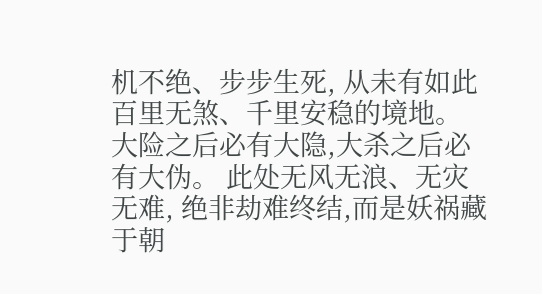机不绝、步步生死, 从未有如此百里无煞、千里安稳的境地。 大险之后必有大隐,大杀之后必有大伪。 此处无风无浪、无灾无难, 绝非劫难终结,而是妖祸藏于朝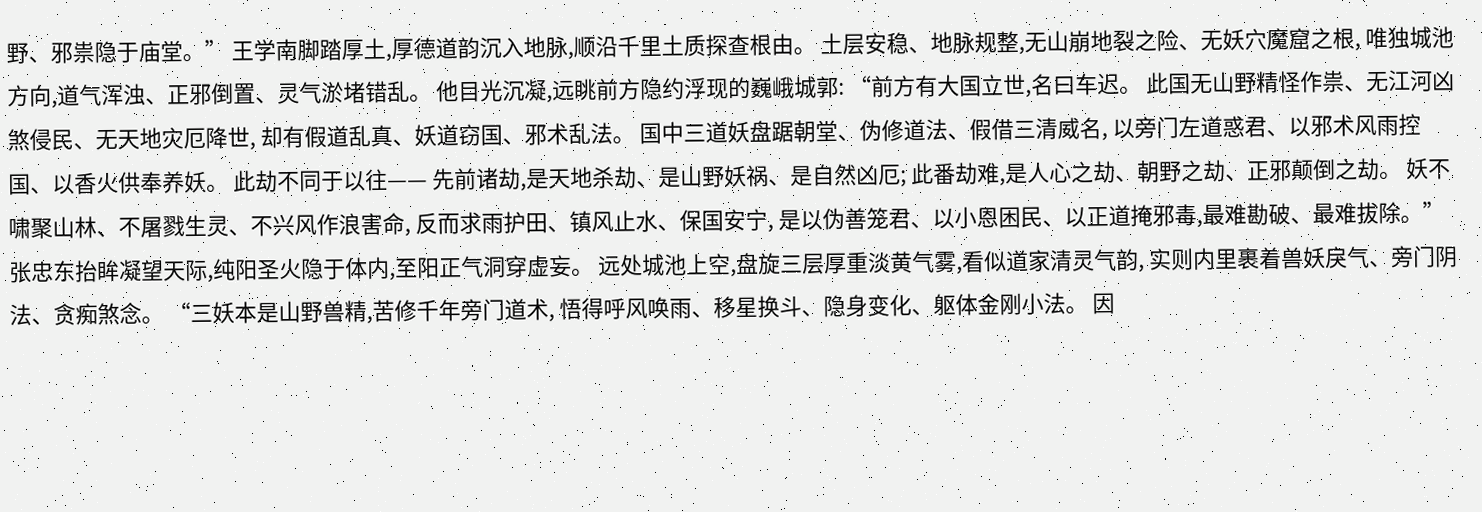野、邪祟隐于庙堂。” 王学南脚踏厚土,厚德道韵沉入地脉,顺沿千里土质探查根由。 土层安稳、地脉规整,无山崩地裂之险、无妖穴魔窟之根, 唯独城池方向,道气浑浊、正邪倒置、灵气淤堵错乱。 他目光沉凝,远眺前方隐约浮现的巍峨城郭: “前方有大国立世,名曰车迟。 此国无山野精怪作祟、无江河凶煞侵民、无天地灾厄降世, 却有假道乱真、妖道窃国、邪术乱法。 国中三道妖盘踞朝堂、伪修道法、假借三清威名, 以旁门左道惑君、以邪术风雨控国、以香火供奉养妖。 此劫不同于以往—— 先前诸劫,是天地杀劫、是山野妖祸、是自然凶厄; 此番劫难,是人心之劫、朝野之劫、正邪颠倒之劫。 妖不啸聚山林、不屠戮生灵、不兴风作浪害命, 反而求雨护田、镇风止水、保国安宁, 是以伪善笼君、以小恩困民、以正道掩邪毒,最难勘破、最难拔除。” 张忠东抬眸凝望天际,纯阳圣火隐于体内,至阳正气洞穿虚妄。 远处城池上空,盘旋三层厚重淡黄气雾,看似道家清灵气韵, 实则内里裹着兽妖戾气、旁门阴法、贪痴煞念。 “三妖本是山野兽精,苦修千年旁门道术, 悟得呼风唤雨、移星换斗、隐身变化、躯体金刚小法。 因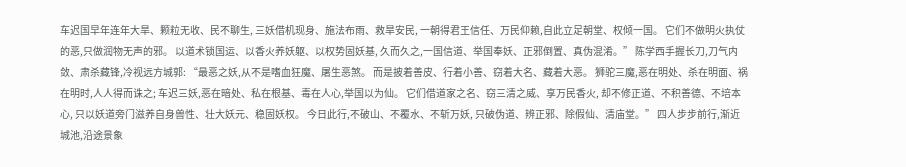车迟国早年连年大旱、颗粒无收、民不聊生, 三妖借机现身、施法布雨、救旱安民, 一朝得君王信任、万民仰赖,自此立足朝堂、权倾一国。 它们不做明火执仗的恶,只做润物无声的邪。 以道术锁国运、以香火养妖躯、以权势固妖基, 久而久之,一国信道、举国奉妖、正邪倒置、真伪混淆。” 陈学西手握长刀,刀气内敛、肃杀藏锋,冷视远方城郭: “最恶之妖,从不是嗜血狂魔、屠生恶煞。 而是披着善皮、行着小善、窃着大名、藏着大恶。 狮驼三魔,恶在明处、杀在明面、祸在明时,人人得而诛之; 车迟三妖,恶在暗处、私在根基、毒在人心,举国以为仙。 它们借道家之名、窃三清之威、享万民香火, 却不修正道、不积善德、不培本心, 只以妖道旁门滋养自身兽性、壮大妖元、稳固妖权。 今日此行,不破山、不覆水、不斩万妖, 只破伪道、辨正邪、除假仙、清庙堂。” 四人步步前行,渐近城池,沿途景象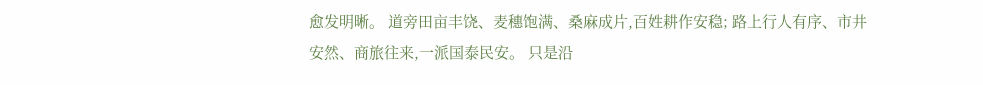愈发明晰。 道旁田亩丰饶、麦穗饱满、桑麻成片,百姓耕作安稳; 路上行人有序、市井安然、商旅往来,一派国泰民安。 只是沿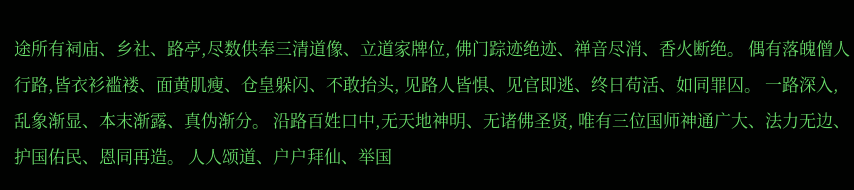途所有祠庙、乡社、路亭,尽数供奉三清道像、立道家牌位, 佛门踪迹绝迹、禅音尽消、香火断绝。 偶有落魄僧人行路,皆衣衫褴褛、面黄肌瘦、仓皇躲闪、不敢抬头, 见路人皆惧、见官即逃、终日苟活、如同罪囚。 一路深入,乱象渐显、本末渐露、真伪渐分。 沿路百姓口中,无天地神明、无诸佛圣贤, 唯有三位国师神通广大、法力无边、护国佑民、恩同再造。 人人颂道、户户拜仙、举国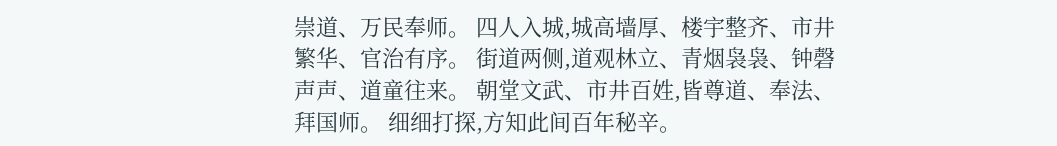崇道、万民奉师。 四人入城,城高墙厚、楼宇整齐、市井繁华、官治有序。 街道两侧,道观林立、青烟袅袅、钟磬声声、道童往来。 朝堂文武、市井百姓,皆尊道、奉法、拜国师。 细细打探,方知此间百年秘辛。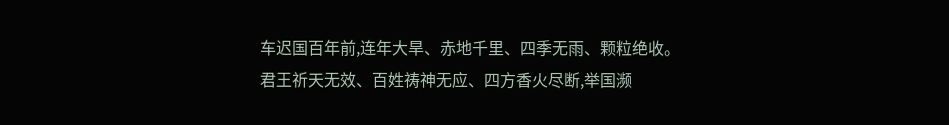车迟国百年前,连年大旱、赤地千里、四季无雨、颗粒绝收。 君王祈天无效、百姓祷神无应、四方香火尽断,举国濒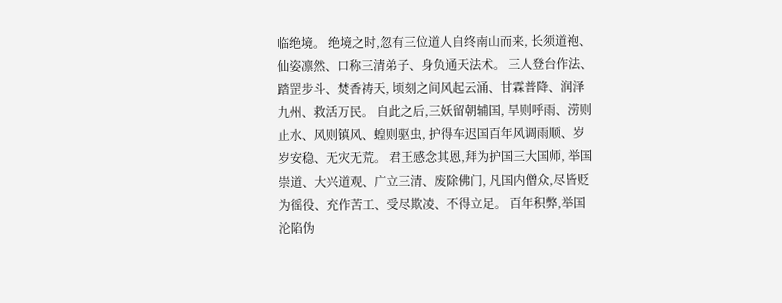临绝境。 绝境之时,忽有三位道人自终南山而来, 长须道袍、仙姿凛然、口称三清弟子、身负通天法术。 三人登台作法、踏罡步斗、焚香祷天, 顷刻之间风起云涌、甘霖普降、润泽九州、救活万民。 自此之后,三妖留朝辅国, 旱则呼雨、涝则止水、风则镇风、蝗则驱虫, 护得车迟国百年风调雨顺、岁岁安稳、无灾无荒。 君王感念其恩,拜为护国三大国师, 举国崇道、大兴道观、广立三清、废除佛门, 凡国内僧众,尽皆贬为徭役、充作苦工、受尽欺凌、不得立足。 百年积弊,举国沦陷伪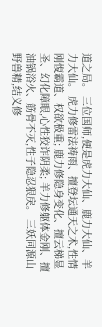道之局。 三位国师,便是虎力大仙、鹿力大仙、羊力大仙。 虎力修雷法祷雨、擅登坛通天之术,性情刚愎霸道、权欲极重; 鹿力修隐身变化、擅云梯显圣、幻化障眼,心性狡诈阴柔; 羊力修躯体金刚、擅油锅浴火、筋骨不灭,性子隐忍狠戾。 三妖同源山野兽精,结义修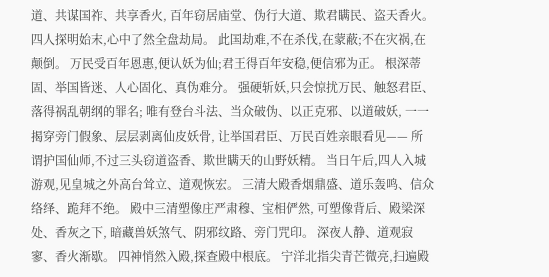道、共谋国祚、共享香火, 百年窃居庙堂、伪行大道、欺君瞒民、盗天香火。 四人探明始末,心中了然全盘劫局。 此国劫难,不在杀伐,在蒙蔽;不在灾祸,在颠倒。 万民受百年恩惠,便认妖为仙;君王得百年安稳,便信邪为正。 根深蒂固、举国皆迷、人心固化、真伪难分。 强硬斩妖,只会惊扰万民、触怒君臣、落得祸乱朝纲的罪名; 唯有登台斗法、当众破伪、以正克邪、以道破妖, 一一揭穿旁门假象、层层剥离仙皮妖骨, 让举国君臣、万民百姓亲眼看见—— 所谓护国仙师,不过三头窃道盗香、欺世瞒天的山野妖精。 当日午后,四人入城游观,见皇城之外高台耸立、道观恢宏。 三清大殿香烟鼎盛、道乐轰鸣、信众络绎、跪拜不绝。 殿中三清塑像庄严肃穆、宝相俨然, 可塑像背后、殿梁深处、香灰之下, 暗藏兽妖煞气、阴邪纹路、旁门咒印。 深夜人静、道观寂寥、香火渐歇。 四神悄然入殿,探查殿中根底。 宁洋北指尖青芒微亮,扫遍殿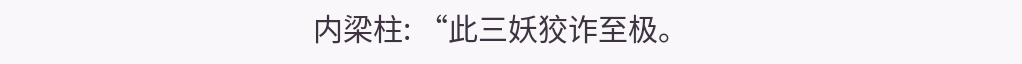内梁柱: “此三妖狡诈至极。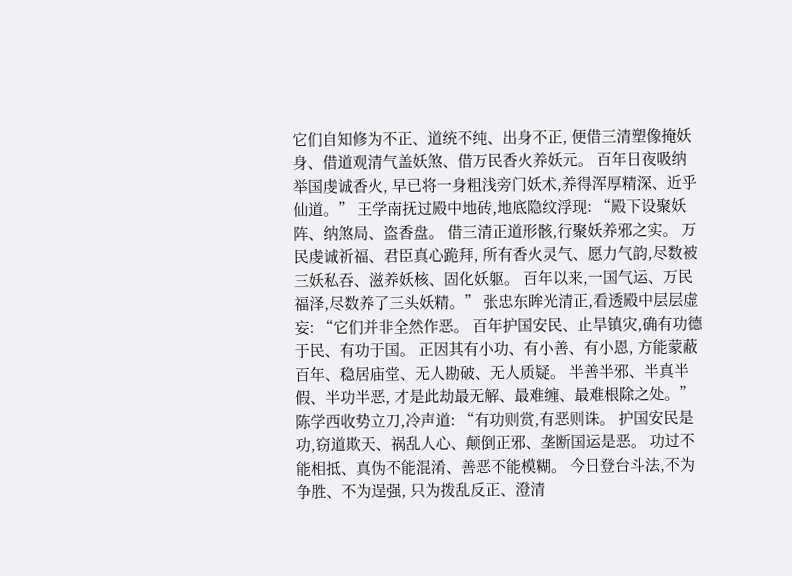它们自知修为不正、道统不纯、出身不正, 便借三清塑像掩妖身、借道观清气盖妖煞、借万民香火养妖元。 百年日夜吸纳举国虔诚香火, 早已将一身粗浅旁门妖术,养得浑厚精深、近乎仙道。” 王学南抚过殿中地砖,地底隐纹浮现: “殿下设聚妖阵、纳煞局、盗香盘。 借三清正道形骸,行聚妖养邪之实。 万民虔诚祈福、君臣真心跪拜, 所有香火灵气、愿力气韵,尽数被三妖私吞、滋养妖核、固化妖躯。 百年以来,一国气运、万民福泽,尽数养了三头妖精。” 张忠东眸光清正,看透殿中层层虚妄: “它们并非全然作恶。 百年护国安民、止旱镇灾,确有功德于民、有功于国。 正因其有小功、有小善、有小恩, 方能蒙蔽百年、稳居庙堂、无人勘破、无人质疑。 半善半邪、半真半假、半功半恶, 才是此劫最无解、最难缠、最难根除之处。” 陈学西收势立刀,冷声道: “有功则赏,有恶则诛。 护国安民是功,窃道欺天、祸乱人心、颠倒正邪、垄断国运是恶。 功过不能相抵、真伪不能混淆、善恶不能模糊。 今日登台斗法,不为争胜、不为逞强, 只为拨乱反正、澄清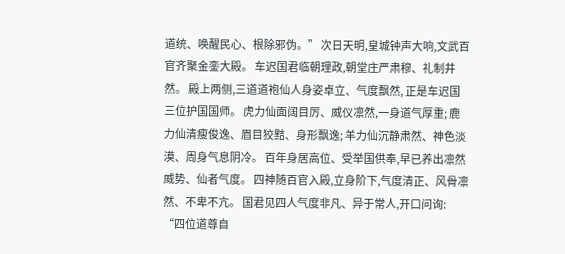道统、唤醒民心、根除邪伪。” 次日天明,皇城钟声大响,文武百官齐聚金銮大殿。 车迟国君临朝理政,朝堂庄严肃穆、礼制井然。 殿上两侧,三道道袍仙人身姿卓立、气度飘然, 正是车迟国三位护国国师。 虎力仙面阔目厉、威仪凛然,一身道气厚重; 鹿力仙清瘦俊逸、眉目狡黠、身形飘逸; 羊力仙沉静肃然、神色淡漠、周身气息阴冷。 百年身居高位、受举国供奉,早已养出凛然威势、仙者气度。 四神随百官入殿,立身阶下,气度清正、风骨凛然、不卑不亢。 国君见四人气度非凡、异于常人,开口问询: “四位道尊自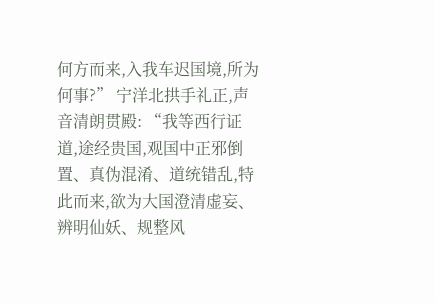何方而来,入我车迟国境,所为何事?” 宁洋北拱手礼正,声音清朗贯殿: “我等西行证道,途经贵国,观国中正邪倒置、真伪混淆、道统错乱,特此而来,欲为大国澄清虚妄、辨明仙妖、规整风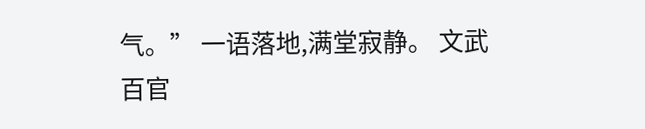气。” 一语落地,满堂寂静。 文武百官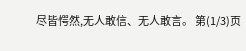尽皆愕然,无人敢信、无人敢言。 第(1/3)页